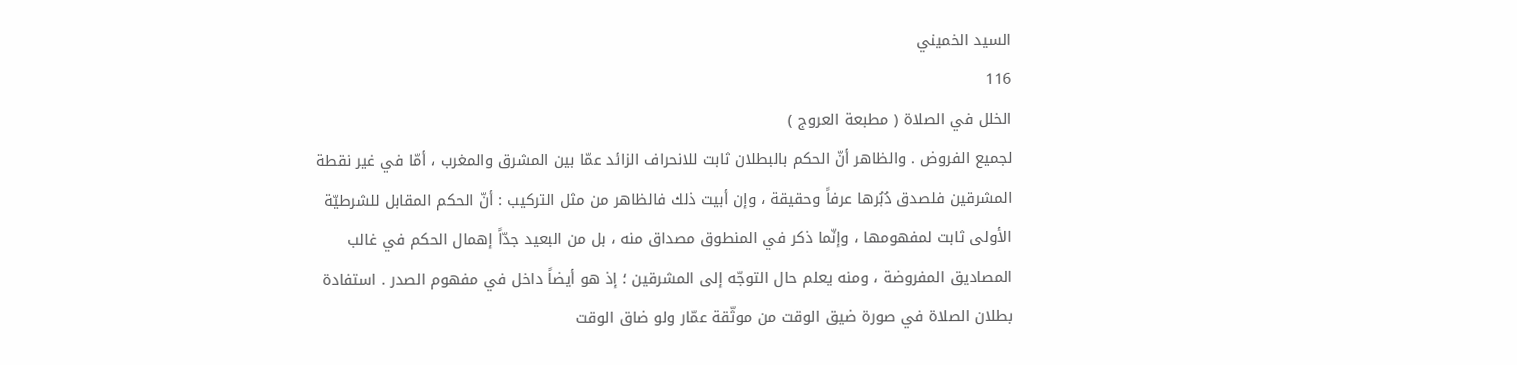السيد الخميني
116
الخلل في الصلاة ( مطبعة العروج )
لجميع الفروض . والظاهر أنّ الحكم بالبطلان ثابت للانحراف الزائد عمّا بين المشرق والمغرب ، أمّا في غير نقطة المشرقين فلصدق دُبُرها عرفاً وحقيقة ، وإن أبيت ذلك فالظاهر من مثل التركيب : أنّ الحكم المقابل للشرطيّة الأولى ثابت لمفهومها ، وإنّما ذكر في المنطوق مصداق منه ، بل من البعيد جدّاً إهمال الحكم في غالب المصاديق المفروضة ، ومنه يعلم حال التوجّه إلى المشرقين ؛ إذ هو أيضاً داخل في مفهوم الصدر . استفادة بطلان الصلاة في صورة ضيق الوقت من موثّقة عمّار ولو ضاق الوقت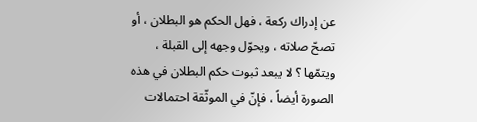عن إدراك ركعة ، فهل الحكم هو البطلان ، أو تصحّ صلاته ، ويحوّل وجهه إلى القبلة ، ويتمّها ؟ لا يبعد ثبوت حكم البطلان في هذه الصورة أيضاً ، فإنّ في الموثّقة احتمالات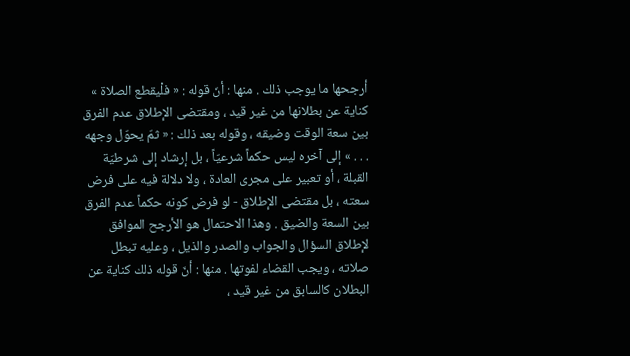أرجحها ما يوجب ذلك . منها : أنّ قوله : « فلْيقطع الصلاة » كناية عن بطلانها من غير قيد ، ومقتضى الإطلاق عدم الفرق بين سعة الوقت وضيقه ، وقوله بعد ذلك : « ثمّ يحوّل وجهه . . . » إلى آخره ليس حكماً شرعيّاً ، بل إرشاد إلى شرطيّة القبلة ، أو تعبير على مجرى العادة ، ولا دلالة فيه على فرض سعته ، بل مقتضى الإطلاق - لو فرض كونه حكماً عدم الفرق بين السعة والضيق . وهذا الاحتمال هو الأرجح الموافق لإطلاق السؤال والجواب والصدر والذيل ، وعليه تبطل صلاته ، ويجب القضاء لفوتها . منها : أنّ قوله ذلك كناية عن البطلان كالسابق من غير قيد ،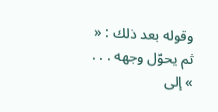وقوله بعد ذلك : « ثم يحوّل وجهه . . . » إلى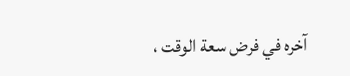آخره في فرض سعة الوقت ،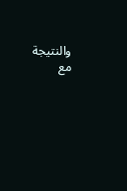والنتيجة مع